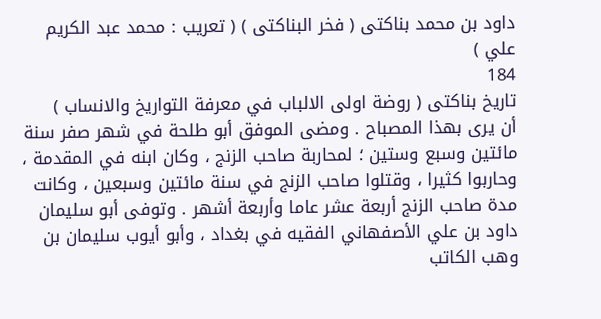داود بن محمد بناكتى ( فخر البناكتى ) ( تعريب : محمد عبد الكريم علي )
184
تاريخ بناكتى ( روضة اولى الالباب في معرفة التواريخ والانساب )
أن يرى بهذا المصباح . ومضى الموفق أبو طلحة في شهر صفر سنة مائتين وسبع وستين ؛ لمحاربة صاحب الزنج ، وكان ابنه في المقدمة ، وحاربوا كثيرا ، وقتلوا صاحب الزنج في سنة مائتين وسبعين ، وكانت مدة صاحب الزنج أربعة عشر عاما وأربعة أشهر . وتوفى أبو سليمان داود بن علي الأصفهاني الفقيه في بغداد ، وأبو أيوب سليمان بن وهب الكاتب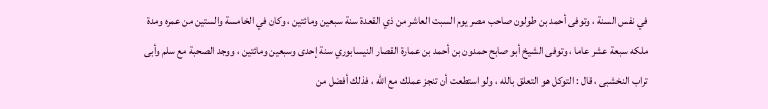في نفس السنة ، وتوفى أحمد بن طولون صاحب مصر يوم السبت العاشر من ذي القعدة سنة سبعين ومائتين ، وكان في الخامسة والستين من عمره ومدة ملكه سبعة عشر عاما ، وتوفى الشيخ أبو صابح حمدون بن أحمد بن عمارة القصار النيسابوري سنة إحدى وسبعين ومائتين ، ووجد الصحبة مع سلم وأبى تراب النخشبى ، قال : التوكل هو التعلق بالله ، ولو استطعت أن تنجز عملك مع الله ، فذلك أفضل من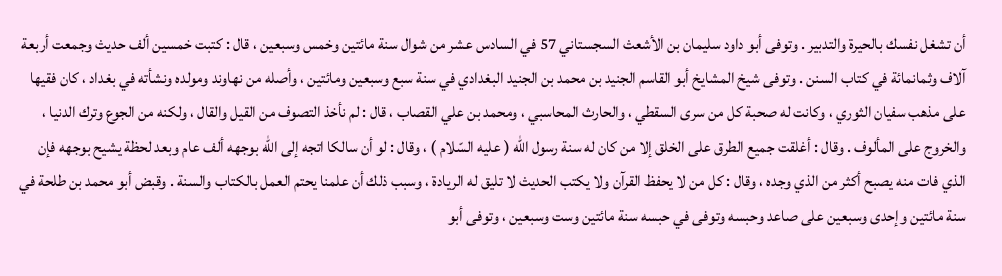أن تشغل نفسك بالحيرة والتدبير . وتوفى أبو داود سليمان بن الأشعث السجستاني 57 في السادس عشر من شوال سنة مائتين وخمس وسبعين ، قال : كتبت خمسين ألف حديث وجمعت أربعة آلاف وثمانمائة في كتاب السنن . وتوفى شيخ المشايخ أبو القاسم الجنيد بن محمد بن الجنيد البغدادي في سنة سبع وسبعين ومائتين ، وأصله من نهاوند ومولده ونشأته في بغداد ، كان فقيها على مذهب سفيان الثوري ، وكانت له صحبة كل من سرى السقطي ، والحارث المحاسبي ، ومحمد بن علي القصاب ، قال : لم نأخذ التصوف من القيل والقال ، ولكنه من الجوع وترك الدنيا ، والخروج على المألوف . وقال : أغلقت جميع الطرق على الخلق إلا من كان له سنة رسول الله ( عليه السّلام ) ، وقال : لو أن سالكا اتجه إلى اللّه بوجهه ألف عام وبعد لحظة يشيح بوجهه فإن الذي فات منه يصبح أكثر من الذي وجده ، وقال : كل من لا يحفظ القرآن ولا يكتب الحديث لا تليق له الريادة ، وسبب ذلك أن علمنا يحتم العمل بالكتاب والسنة . وقبض أبو محمد بن طلحة في سنة مائتين وإحدى وسبعين على صاعد وحبسه وتوفى في حبسه سنة مائتين وست وسبعين ، وتوفى أبو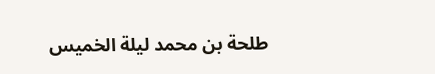طلحة بن محمد ليلة الخميس